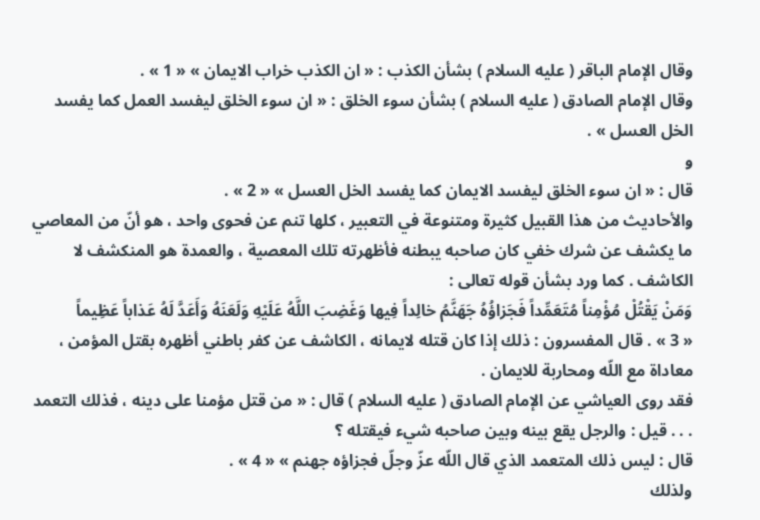وقال الإمام الباقر ( عليه السلام ) بشأن الكذب : « ان الكذب خراب الايمان » « 1 » .
وقال الإمام الصادق ( عليه السلام ) بشأن سوء الخلق : « ان سوء الخلق ليفسد العمل كما يفسد الخل العسل » .
و
قال : « ان سوء الخلق ليفسد الايمان كما يفسد الخل العسل » « 2 » .
والأحاديث من هذا القبيل كثيرة ومتنوعة في التعبير ، كلها تنم عن فحوى واحد ، هو أنّ من المعاصي ما يكشف عن شرك خفي كان صاحبه يبطنه فأظهرته تلك المعصية ، والعمدة هو المنكشف لا الكاشف . كما ورد بشأن قوله تعالى :
وَمَنْ يَقْتُلْ مُؤْمِناً مُتَعَمِّداً فَجَزاؤُهُ جَهَنَّمُ خالِداً فِيها وَغَضِبَ اللَّهُ عَلَيْهِ وَلَعَنَهُ وَأَعَدَّ لَهُ عَذاباً عَظِيماً
« 3 » . قال المفسرون : ذلك إذا كان قتله لايمانه ، الكاشف عن كفر باطني أظهره بقتل المؤمن ، معاداة مع اللّه ومحاربة للايمان .
فقد روى العياشي عن الإمام الصادق ( عليه السلام ) قال : « من قتل مؤمنا على دينه ، فذلك التعمد . . . قيل : والرجل يقع بينه وبين صاحبه شيء فيقتله ؟
قال : ليس ذلك المتعمد الذي قال اللّه عزّ وجلّ فجزاؤه جهنم » « 4 » .
ولذلك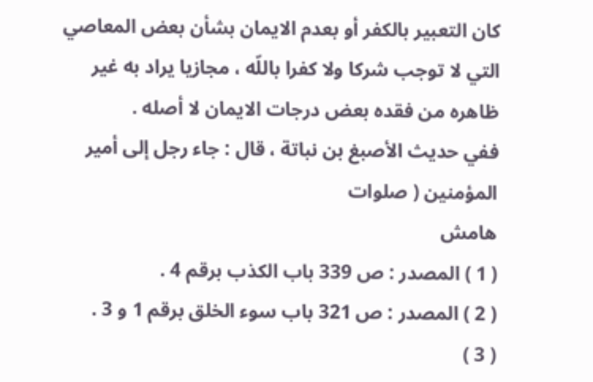كان التعبير بالكفر أو بعدم الايمان بشأن بعض المعاصي التي لا توجب شركا ولا كفرا باللّه ، مجازيا يراد به غير ظاهره من فقده بعض درجات الايمان لا أصله .
ففي حديث الأصبغ بن نباتة ، قال : جاء رجل إلى أمير المؤمنين ( صلوات
هامش
( 1 ) المصدر : ص 339 باب الكذب برقم 4 .
( 2 ) المصدر : ص 321 باب سوء الخلق برقم 1 و 3 .
( 3 )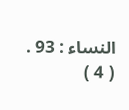النساء : 93 .
( 4 )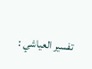تفسير العياشي :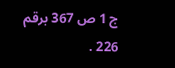ج 1 ص 367 برقم 226 .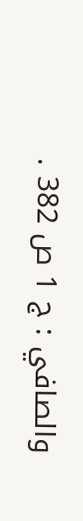والصافي : ج 1 ص 382 .